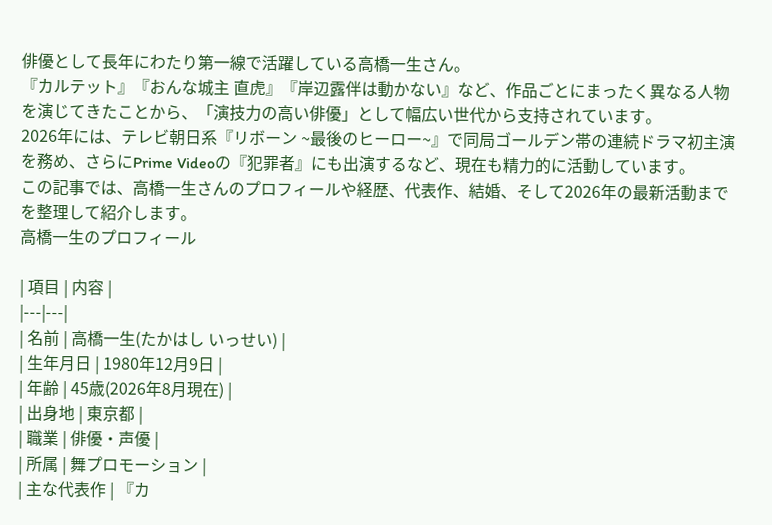俳優として長年にわたり第一線で活躍している高橋一生さん。
『カルテット』『おんな城主 直虎』『岸辺露伴は動かない』など、作品ごとにまったく異なる人物を演じてきたことから、「演技力の高い俳優」として幅広い世代から支持されています。
2026年には、テレビ朝日系『リボーン ~最後のヒーロー~』で同局ゴールデン帯の連続ドラマ初主演を務め、さらにPrime Videoの『犯罪者』にも出演するなど、現在も精力的に活動しています。
この記事では、高橋一生さんのプロフィールや経歴、代表作、結婚、そして2026年の最新活動までを整理して紹介します。
高橋一生のプロフィール

| 項目 | 内容 |
|---|---|
| 名前 | 高橋一生(たかはし いっせい) |
| 生年月日 | 1980年12月9日 |
| 年齢 | 45歳(2026年8月現在) |
| 出身地 | 東京都 |
| 職業 | 俳優・声優 |
| 所属 | 舞プロモーション |
| 主な代表作 | 『カ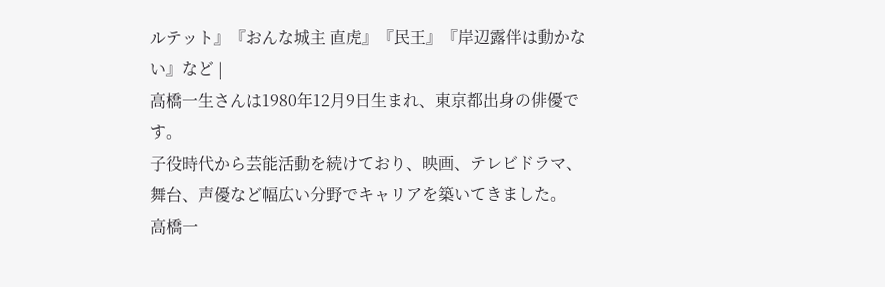ルテット』『おんな城主 直虎』『民王』『岸辺露伴は動かない』など |
高橋一生さんは1980年12月9日生まれ、東京都出身の俳優です。
子役時代から芸能活動を続けており、映画、テレビドラマ、舞台、声優など幅広い分野でキャリアを築いてきました。
高橋一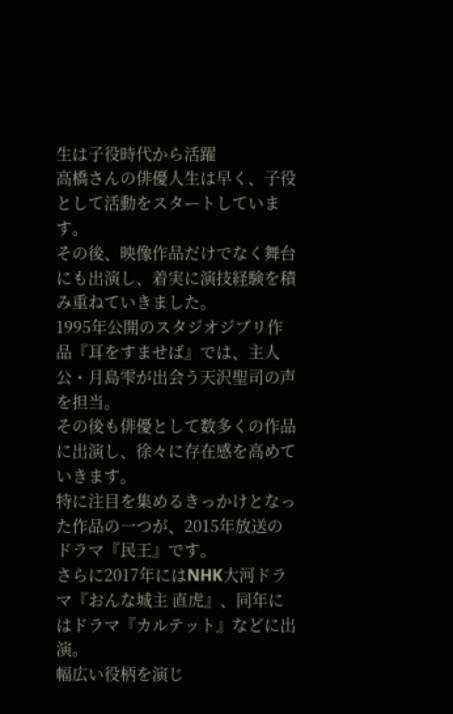生は子役時代から活躍
高橋さんの俳優人生は早く、子役として活動をスタートしています。
その後、映像作品だけでなく舞台にも出演し、着実に演技経験を積み重ねていきました。
1995年公開のスタジオジブリ作品『耳をすませば』では、主人公・月島雫が出会う天沢聖司の声を担当。
その後も俳優として数多くの作品に出演し、徐々に存在感を高めていきます。
特に注目を集めるきっかけとなった作品の一つが、2015年放送のドラマ『民王』です。
さらに2017年にはNHK大河ドラマ『おんな城主 直虎』、同年にはドラマ『カルテット』などに出演。
幅広い役柄を演じ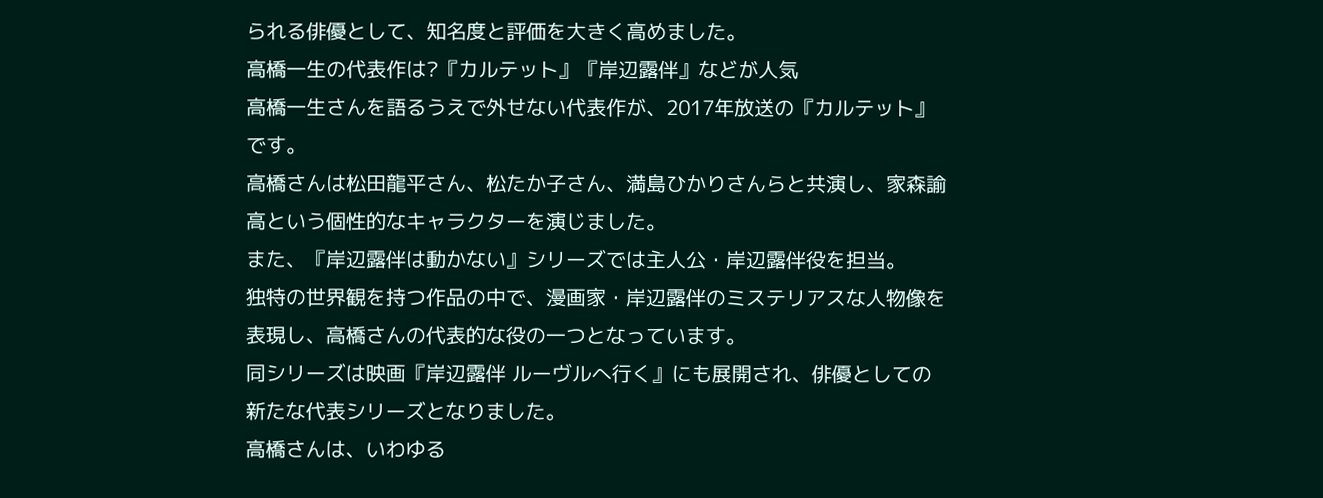られる俳優として、知名度と評価を大きく高めました。
高橋一生の代表作は?『カルテット』『岸辺露伴』などが人気
高橋一生さんを語るうえで外せない代表作が、2017年放送の『カルテット』です。
高橋さんは松田龍平さん、松たか子さん、満島ひかりさんらと共演し、家森諭高という個性的なキャラクターを演じました。
また、『岸辺露伴は動かない』シリーズでは主人公・岸辺露伴役を担当。
独特の世界観を持つ作品の中で、漫画家・岸辺露伴のミステリアスな人物像を表現し、高橋さんの代表的な役の一つとなっています。
同シリーズは映画『岸辺露伴 ルーヴルへ行く』にも展開され、俳優としての新たな代表シリーズとなりました。
高橋さんは、いわゆる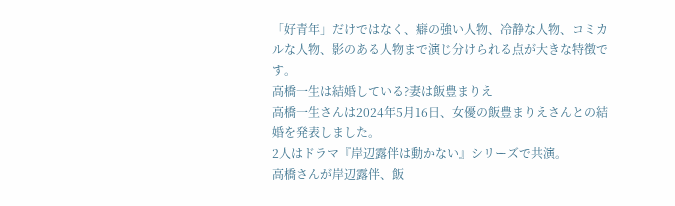「好青年」だけではなく、癖の強い人物、冷静な人物、コミカルな人物、影のある人物まで演じ分けられる点が大きな特徴です。
高橋一生は結婚している?妻は飯豊まりえ
高橋一生さんは2024年5月16日、女優の飯豊まりえさんとの結婚を発表しました。
2人はドラマ『岸辺露伴は動かない』シリーズで共演。
高橋さんが岸辺露伴、飯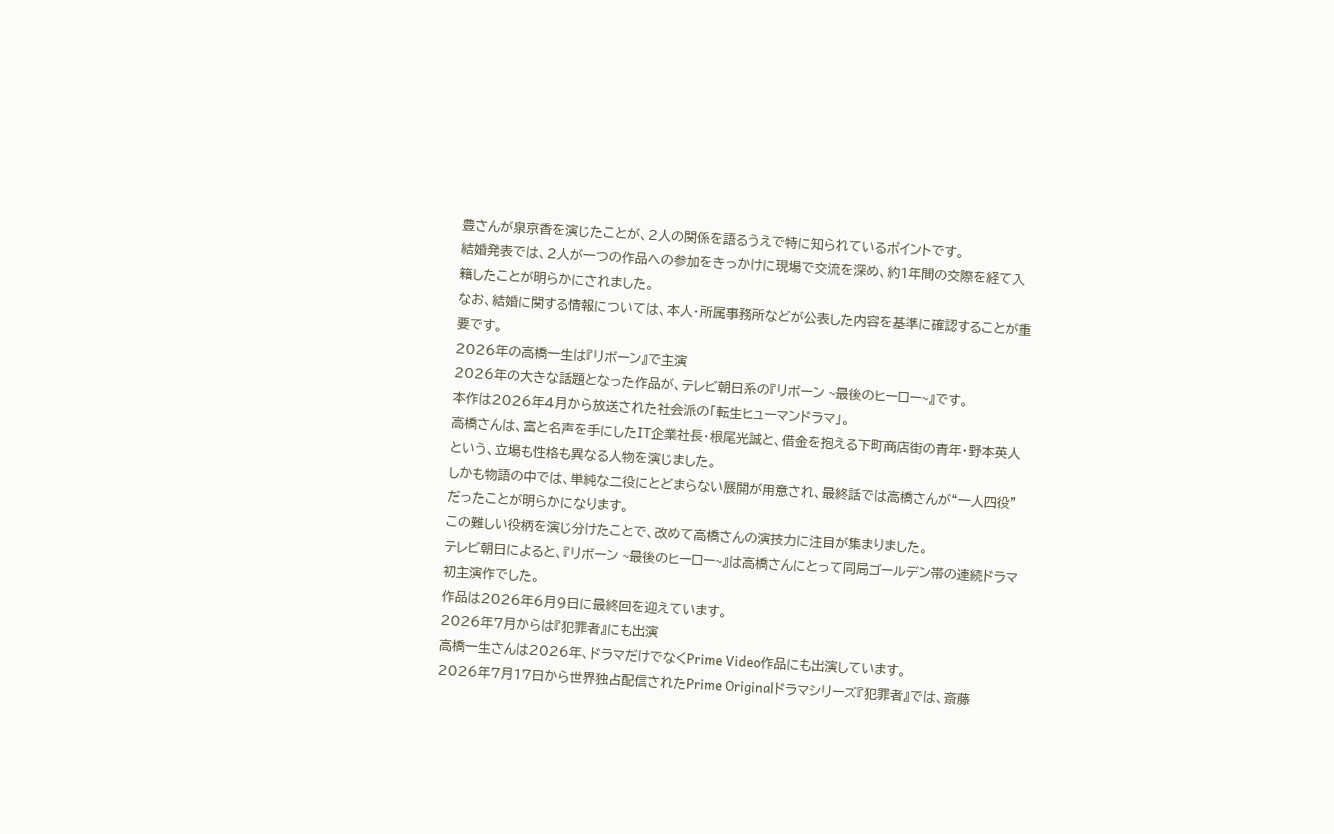豊さんが泉京香を演じたことが、2人の関係を語るうえで特に知られているポイントです。
結婚発表では、2人が一つの作品への参加をきっかけに現場で交流を深め、約1年間の交際を経て入籍したことが明らかにされました。
なお、結婚に関する情報については、本人・所属事務所などが公表した内容を基準に確認することが重要です。
2026年の高橋一生は『リボーン』で主演
2026年の大きな話題となった作品が、テレビ朝日系の『リボーン ~最後のヒーロー~』です。
本作は2026年4月から放送された社会派の「転生ヒューマンドラマ」。
高橋さんは、富と名声を手にしたIT企業社長・根尾光誠と、借金を抱える下町商店街の青年・野本英人という、立場も性格も異なる人物を演じました。
しかも物語の中では、単純な二役にとどまらない展開が用意され、最終話では高橋さんが“一人四役”だったことが明らかになります。
この難しい役柄を演じ分けたことで、改めて高橋さんの演技力に注目が集まりました。
テレビ朝日によると、『リボーン ~最後のヒーロー~』は高橋さんにとって同局ゴールデン帯の連続ドラマ初主演作でした。
作品は2026年6月9日に最終回を迎えています。
2026年7月からは『犯罪者』にも出演
高橋一生さんは2026年、ドラマだけでなくPrime Video作品にも出演しています。
2026年7月17日から世界独占配信されたPrime Originalドラマシリーズ『犯罪者』では、斎藤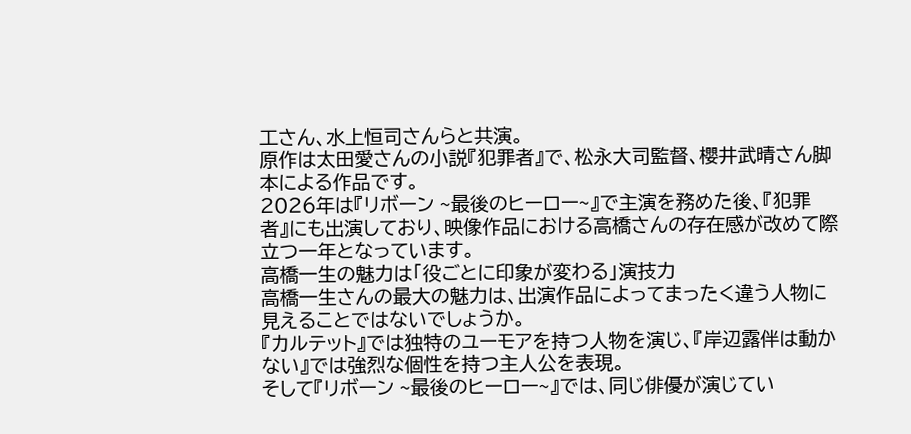工さん、水上恒司さんらと共演。
原作は太田愛さんの小説『犯罪者』で、松永大司監督、櫻井武晴さん脚本による作品です。
2026年は『リボーン ~最後のヒーロー~』で主演を務めた後、『犯罪者』にも出演しており、映像作品における高橋さんの存在感が改めて際立つ一年となっています。
高橋一生の魅力は「役ごとに印象が変わる」演技力
高橋一生さんの最大の魅力は、出演作品によってまったく違う人物に見えることではないでしょうか。
『カルテット』では独特のユーモアを持つ人物を演じ、『岸辺露伴は動かない』では強烈な個性を持つ主人公を表現。
そして『リボーン ~最後のヒーロー~』では、同じ俳優が演じてい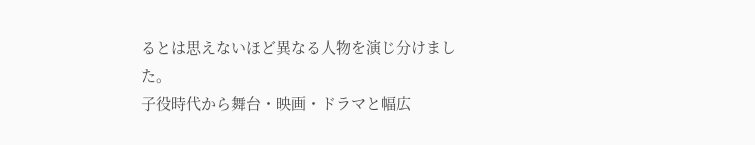るとは思えないほど異なる人物を演じ分けました。
子役時代から舞台・映画・ドラマと幅広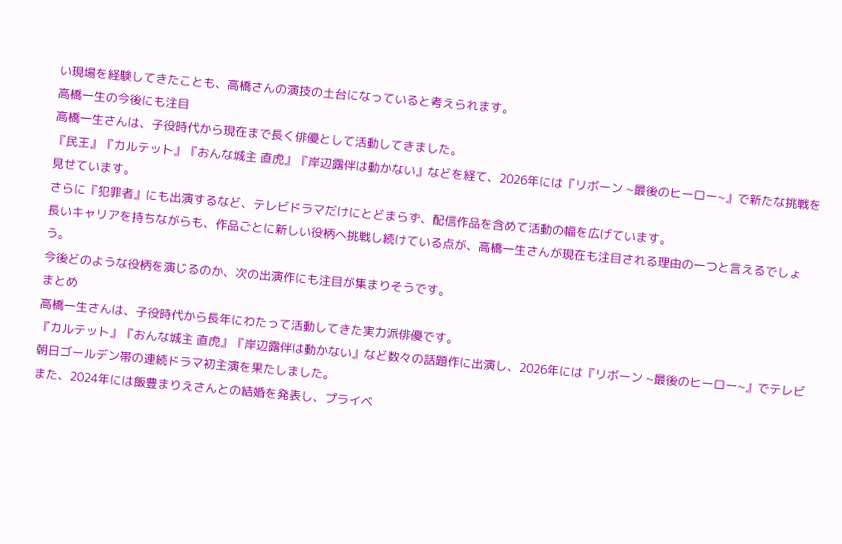い現場を経験してきたことも、高橋さんの演技の土台になっていると考えられます。
高橋一生の今後にも注目
高橋一生さんは、子役時代から現在まで長く俳優として活動してきました。
『民王』『カルテット』『おんな城主 直虎』『岸辺露伴は動かない』などを経て、2026年には『リボーン ~最後のヒーロー~』で新たな挑戦を見せています。
さらに『犯罪者』にも出演するなど、テレビドラマだけにとどまらず、配信作品を含めて活動の幅を広げています。
長いキャリアを持ちながらも、作品ごとに新しい役柄へ挑戦し続けている点が、高橋一生さんが現在も注目される理由の一つと言えるでしょう。
今後どのような役柄を演じるのか、次の出演作にも注目が集まりそうです。
まとめ
高橋一生さんは、子役時代から長年にわたって活動してきた実力派俳優です。
『カルテット』『おんな城主 直虎』『岸辺露伴は動かない』など数々の話題作に出演し、2026年には『リボーン ~最後のヒーロー~』でテレビ朝日ゴールデン帯の連続ドラマ初主演を果たしました。
また、2024年には飯豊まりえさんとの結婚を発表し、プライベ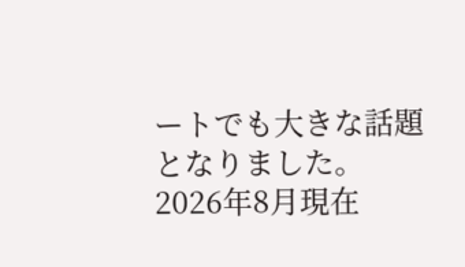ートでも大きな話題となりました。
2026年8月現在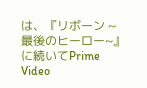は、『リボーン ~最後のヒーロー~』に続いてPrime Video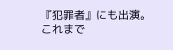『犯罪者』にも出演。
これまで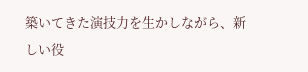築いてきた演技力を生かしながら、新しい役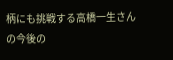柄にも挑戦する高橋一生さんの今後の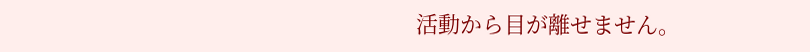活動から目が離せません。